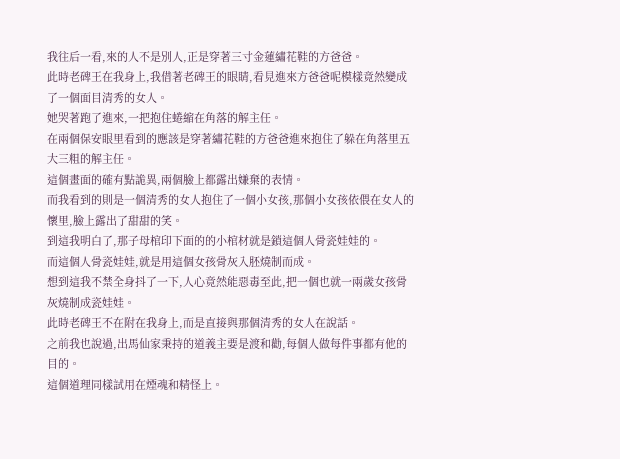我往后一看,來的人不是別人,正是穿著三寸金蓮繡花鞋的方爸爸。
此時老碑王在我身上,我借著老碑王的眼睛,看見進來方爸爸呢模樣竟然變成了一個面目清秀的女人。
她哭著跑了進來,一把抱住蜷縮在角落的解主任。
在兩個保安眼里看到的應該是穿著繡花鞋的方爸爸進來抱住了躲在角落里五大三粗的解主任。
這個畫面的確有點詭異,兩個臉上都露出嫌棄的表情。
而我看到的則是一個清秀的女人抱住了一個小女孩,那個小女孩依偎在女人的懷里,臉上露出了甜甜的笑。
到這我明白了,那子母棺印下面的的小棺材就是鎖這個人骨瓷娃娃的。
而這個人骨瓷娃娃,就是用這個女孩骨灰入胚燒制而成。
想到這我不禁全身抖了一下,人心竟然能惡毒至此,把一個也就一兩歲女孩骨灰燒制成瓷娃娃。
此時老碑王不在附在我身上,而是直接與那個清秀的女人在說話。
之前我也說過,出馬仙家秉持的道義主要是渡和勸,每個人做每件事都有他的目的。
這個道理同樣試用在煙魂和精怪上。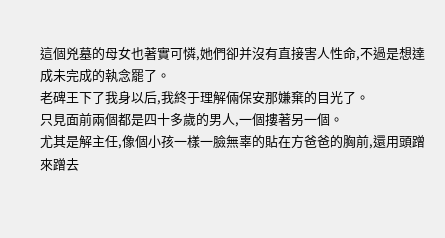這個兇墓的母女也著實可憐,她們卻并沒有直接害人性命,不過是想達成未完成的執念罷了。
老碑王下了我身以后,我終于理解倆保安那嫌棄的目光了。
只見面前兩個都是四十多歲的男人,一個摟著另一個。
尤其是解主任,像個小孩一樣一臉無辜的貼在方爸爸的胸前,還用頭蹭來蹭去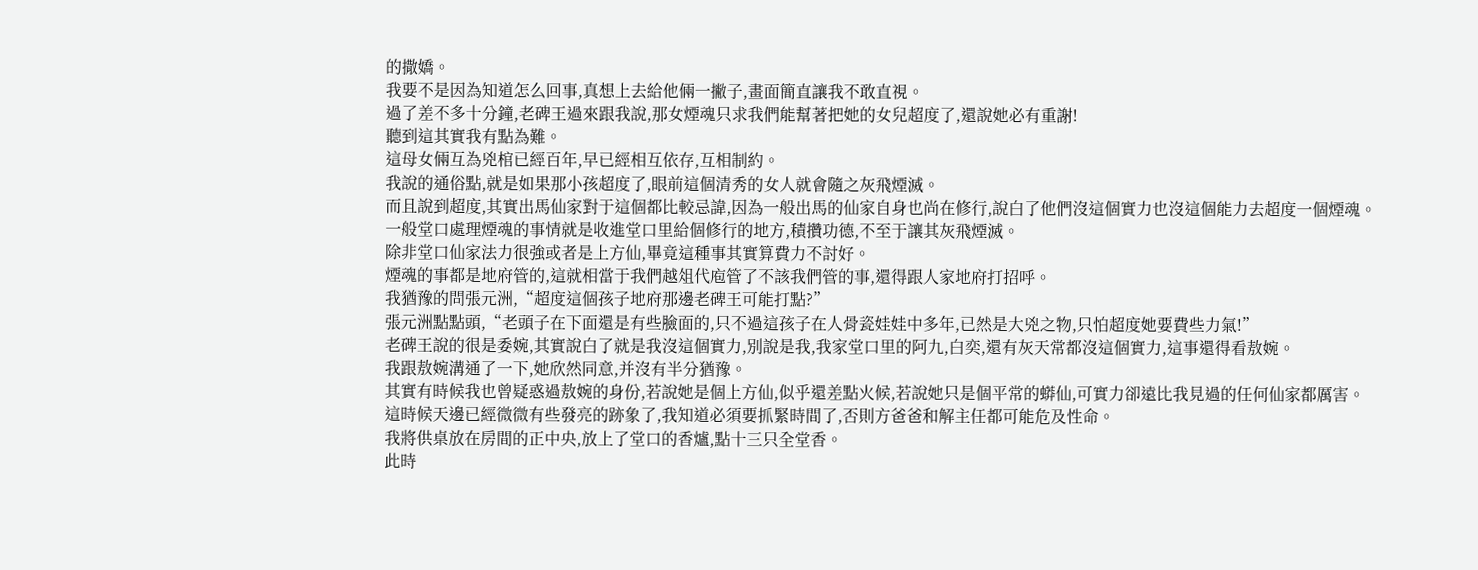的撒嬌。
我要不是因為知道怎么回事,真想上去給他倆一撇子,畫面簡直讓我不敢直視。
過了差不多十分鐘,老碑王過來跟我說,那女煙魂只求我們能幫著把她的女兒超度了,還說她必有重謝!
聽到這其實我有點為難。
這母女倆互為兇棺已經百年,早已經相互依存,互相制約。
我說的通俗點,就是如果那小孩超度了,眼前這個清秀的女人就會隨之灰飛煙滅。
而且說到超度,其實出馬仙家對于這個都比較忌諱,因為一般出馬的仙家自身也尚在修行,說白了他們沒這個實力也沒這個能力去超度一個煙魂。
一般堂口處理煙魂的事情就是收進堂口里給個修行的地方,積攢功德,不至于讓其灰飛煙滅。
除非堂口仙家法力很強或者是上方仙,畢竟這種事其實算費力不討好。
煙魂的事都是地府管的,這就相當于我們越俎代庖管了不該我們管的事,還得跟人家地府打招呼。
我猶豫的問張元洲,“超度這個孩子地府那邊老碑王可能打點?”
張元洲點點頭,“老頭子在下面還是有些臉面的,只不過這孩子在人骨瓷娃娃中多年,已然是大兇之物,只怕超度她要費些力氣!”
老碑王說的很是委婉,其實說白了就是我沒這個實力,別說是我,我家堂口里的阿九,白奕,還有灰天常都沒這個實力,這事還得看敖婉。
我跟敖婉溝通了一下,她欣然同意,并沒有半分猶豫。
其實有時候我也曾疑惑過敖婉的身份,若說她是個上方仙,似乎還差點火候,若說她只是個平常的蟒仙,可實力卻遠比我見過的任何仙家都厲害。
這時候天邊已經微微有些發亮的跡象了,我知道必須要抓緊時間了,否則方爸爸和解主任都可能危及性命。
我將供桌放在房間的正中央,放上了堂口的香爐,點十三只全堂香。
此時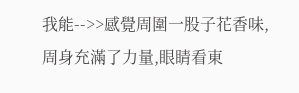我能-->>感覺周圍一股子花香味,周身充滿了力量,眼睛看東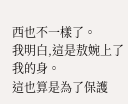西也不一樣了。
我明白,這是敖婉上了我的身。
這也算是為了保護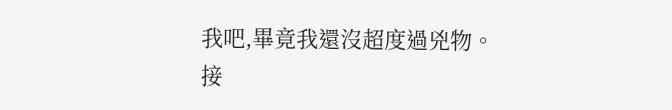我吧,畢竟我還沒超度過兇物。
接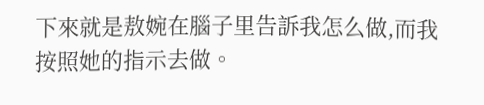下來就是敖婉在腦子里告訴我怎么做,而我按照她的指示去做。